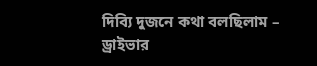দিব্যি দুজনে কথা বলছিলাম – ড্রাইভার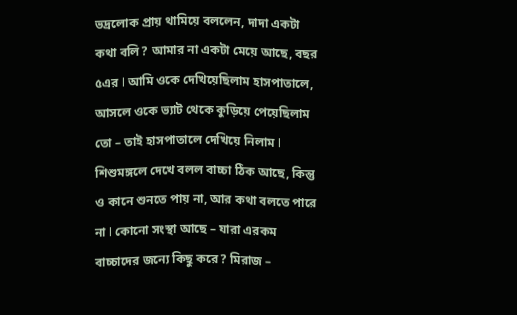ভদ্রলোক প্রায় থামিয়ে বললেন, দাদা একটা কথা বলি? আমার না একটা মেয়ে আছে, বছর ৫এর l আমি ওকে দেখিয়েছিলাম হাসপাতালে, আসলে ওকে ভ্যাট থেকে কুড়িয়ে পেয়েছিলাম তো – তাই হাসপাতালে দেখিয়ে নিলাম l শিশুমঙ্গলে দেখে বলল বাচ্চা ঠিক আছে, কিন্তু ও কানে শুনতে পায় না, আর কথা বলতে পারে না l কোনো সংস্থা আছে – যারা এরকম বাচ্চাদের জন্যে কিছু করে? মিরাজ –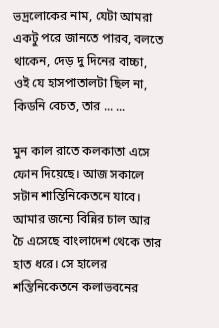ভদ্রলোকের নাম, যেটা আমরা একটু পরে জানতে পারব, বলতে থাকেন, দেড় দু দিনের বাচ্চা, ওই যে হাসপাতালটা ছিল না, কিডনি বেচত, তার ... ...

মুন কাল রাতে কলকাতা এসে ফোন দিয়েছে। আজ সকালে সটান শান্তিনিকেতনে যাবে। আমার জন্যে বিন্নির চাল আর চৈ এসেছে বাংলাদেশ থেকে তার হাত ধরে। সে হালের শন্তিনিকেতনে কলাভবনের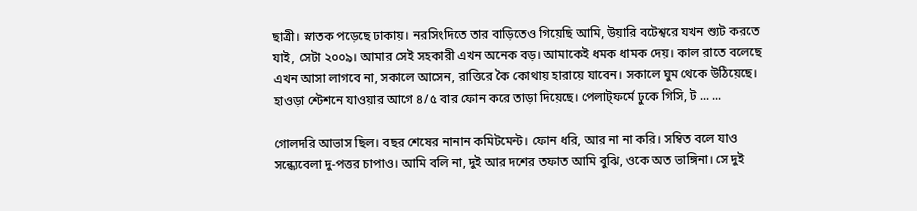ছাত্রী। স্নাতক পড়েছে ঢাকায়। নরসিংদিতে তার বাড়িতেও গিয়েছি আমি, উয়ারি বটেশ্বরে যখন শ্যুট করতে যাই, সেটা ২০০৯। আমার সেই সহকারী এখন অনেক বড়। আমাকেই ধমক ধামক দেয়। কাল রাতে বলেছে এখন আসা লাগবে না, সকালে আসেন, রাত্তিরে কৈ কোথায় হারায়ে যাবেন। সকালে ঘুম থেকে উঠিয়েছে। হাওড়া শ্টেশনে যাওয়ার আগে ৪/৫ বার ফোন করে তাড়া দিয়েছে। পেলাট্ফর্মে ঢুকে গিসি, ট ... ...

গোলদরি আভাস ছিল। বছর শেষের নানান কমিটমেন্ট। ফোন ধরি, আর না না করি। সম্বিত বলে যাও সন্ধ্যেবেলা দু-পত্তর চাপাও। আমি বলি না, দুই আর দশের তফাত আমি বুঝি, ওকে অত ভাঙ্গিনা। সে দুই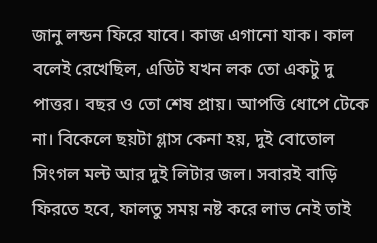জানু লন্ডন ফিরে যাবে। কাজ এগানো যাক। কাল বলেই রেখেছিল, এডিট যখন লক তো একটু দু পাত্তর। বছর ও তো শেষ প্রায়। আপত্তি ধোপে টেকে না। বিকেলে ছয়টা গ্লাস কেনা হয়, দুই বোতোল সিংগল মল্ট আর দুই লিটার জল। সবারই বাড়ি ফিরতে হবে, ফালতু সময় নষ্ট করে লাভ নেই তাই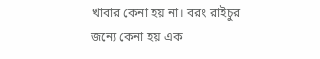খাবার কেনা হয় না। বরং রাইচুর জন্যে কেনা হয় এক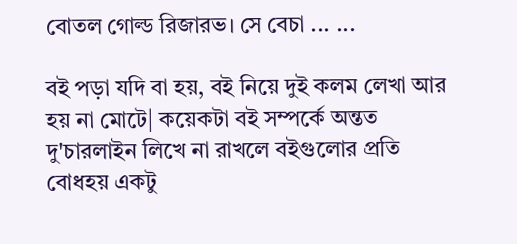বোতল গোল্ড রিজারভ। সে বেচা ... ...

বই পড়া যদি বা হয়, বই নিয়ে দুই কলম লেখা আর হয় না মোটে| কয়েকটা বই সম্পর্কে অন্তত দু'চারলাইন লিখে না রাখলে বইগুলোর প্রতি বোধহয় একটু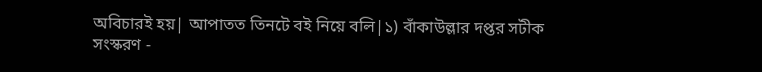অবিচারই হয়| আপাতত তিনটে বই নিয়ে বলি|১) বাঁকাউল্লার দপ্তর সটীক সংস্করণ -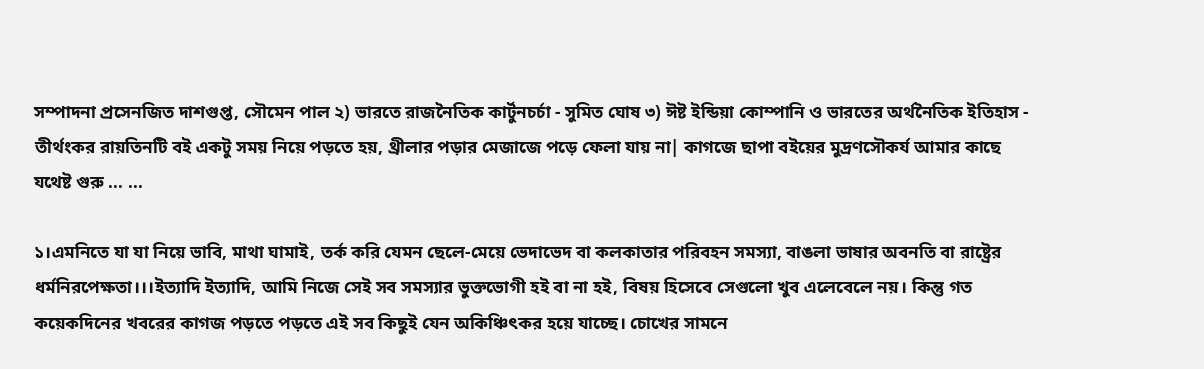সম্পাদনা প্রসেনজিত দাশগুপ্ত, সৌমেন পাল ২) ভারতে রাজনৈতিক কার্টুনচর্চা - সুমিত ঘোষ ৩) ঈষ্ট ইন্ডিয়া কোম্পানি ও ভারতের অর্থনৈতিক ইতিহাস - তীর্থংকর রায়তিনটি বই একটু সময় নিয়ে পড়তে হয়, থ্রীলার পড়ার মেজাজে পড়ে ফেলা যায় না| কাগজে ছাপা বইয়ের মুদ্রণসৌকর্য আমার কাছে যথেষ্ট গুরু ... ...

১।এমনিতে যা যা নিয়ে ভাবি, মাথা ঘামাই, তর্ক করি যেমন ছেলে-মেয়ে ভেদাভেদ বা কলকাতার পরিবহন সমস্যা, বাঙলা ভাষার অবনতি বা রাষ্ট্রের ধর্মনিরপেক্ষতা।।।ইত্যাদি ইত্যাদি, আমি নিজে সেই সব সমস্যার ভুক্তভোগী হই বা না হই, বিষয় হিসেবে সেগুলো খুব এলেবেলে নয়। কিন্তু গত কয়েকদিনের খবরের কাগজ পড়তে পড়তে এই সব কিছুই যেন অকিঞ্চিৎকর হয়ে যাচ্ছে। চোখের সামনে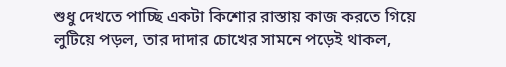শুধু দেখতে পাচ্ছি একটা কিশোর রাস্তায় কাজ করতে গিয়ে লুটিয়ে পড়ল, তার দাদার চোখের সামনে পড়েই থাকল,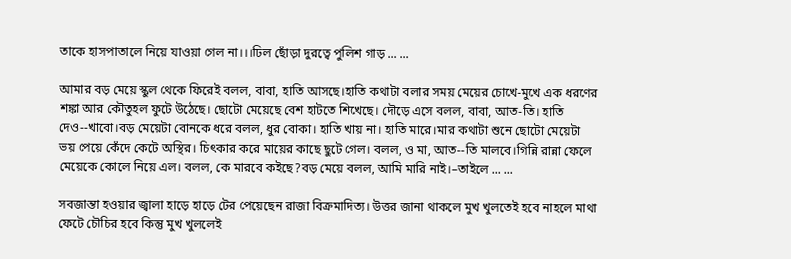তাকে হাসপাতালে নিয়ে যাওয়া গেল না।।।ঢিল ছোঁড়া দুরত্বে পুলিশ গাড় ... ...

আমার বড় মেয়ে স্কুল থেকে ফিরেই বলল, বাবা, হাতি আসছে।হাতি কথাটা বলার সময় মেয়ের চোখে-মুখে এক ধরণের শঙ্কা আর কৌতুহল ফুটে উঠেছে। ছোটো মেয়েছে বেশ হাটতে শিখেছে। দৌড়ে এসে বলল, বাবা, আত-তি। হাতি দেও--খাবো।বড় মেয়েটা বোনকে ধরে বলল, ধুর বোকা। হাতি খায় না। হাতি মারে।মার কথাটা শুনে ছোটো মেয়েটা ভয় পেয়ে কেঁদে কেটে অস্থির। চিৎকার করে মায়ের কাছে ছুটে গেল। বলল, ও মা, আত--তি মালবে।গিন্নি রান্না ফেলে মেয়েকে কোলে নিয়ে এল। বলল, কে মারবে কইছে?বড় মেয়ে বলল, আমি মারি নাই।–তাইলে ... ...

সবজান্তা হওয়ার জ্বালা হাড়ে হাড়ে টের পেয়েছেন রাজা বিক্রমাদিত্য। উত্তর জানা থাকলে মুখ খুলতেই হবে নাহলে মাথা ফেটে চৌচির হবে কিন্তু মুখ খুললেই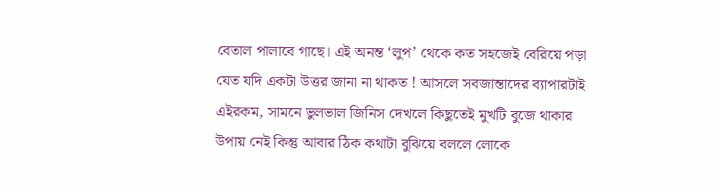বেতাল পালাবে গাছে। এই অনন্ত ‘লুপ’ থেকে কত সহজেই বেরিয়ে পড়া যেত যদি একটা উত্তর জানা না থাকত ! আসলে সবজান্তাদের ব্যাপারটাই এইরকম, সামনে ভুলভাল জিনিস দেখলে কিছুতেই মুখটি বুজে থাকার উপায় নেই কিন্তু আবার ঠিক কথাটা বুঝিয়ে বললে লোকে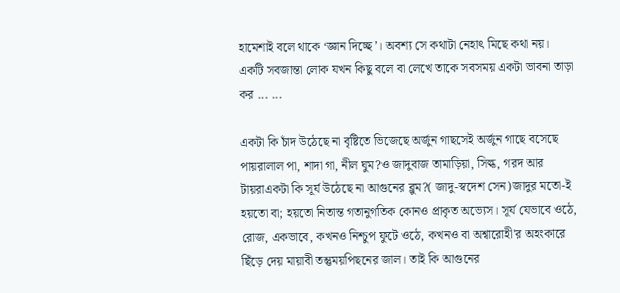হামেশাই বলে থাকে ‘জ্ঞান দিচ্ছে’। অবশ্য সে কথাটা নেহাৎ মিছে কথা নয়। একটি সবজান্তা লোক যখন কিছু বলে বা লেখে তাকে সবসময় একটা ভাবনা তাড়া কর ... ...

একটা কি চাঁদ উঠেছে না বৃষ্টিতে ভিজেছে অর্জুন গাছসেই অর্জুন গাছে বসেছে পায়রালাল পা, শাদা গা, নীল ঘুম?ও জাদুবাজ তামাড়িয়া, সিল্ক, গরদ আর টায়রাএকটা কি সূর্য উঠেছে না আগুনের ব্লুম?( জাদু-স্বদেশ সেন)জাদুর মতো-ই হয়তো বা; হয়তো নিতান্ত গতানুগতিক কোনও প্রাকৃত অভ্যেস। সূর্য যেভাবে ওঠে, রোজ, একভাবে, কখনও নিশ্চুপ ফুটে ওঠে, কখনও বা অশ্বারোহী'র অহংকারে ছিঁড়ে দেয় মায়াবী তন্তুময়পিছনের জাল। তাই কি আগুনের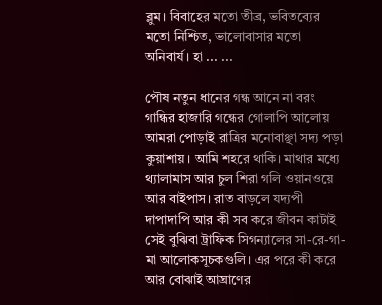ব্লুম। বিবাহের মতো তীব্র, ভবিতব্যের মতো নিশ্চিত, ভালোবাসার মতো অনিবার্য। হা ... ...

পৌষ নতুন ধানের গন্ধ আনে না বরং গান্ধির হাজারি গন্ধের গোলাপি আলোয় আমরা পোড়াই রাত্রির মনোবাঞ্ছা সদ্য পড়া কুয়াশায়। আমি শহরে থাকি। মাথার মধ্যে থ্যালামাস আর চুল শিরা গলি ওয়ানওয়ে আর বাইপাস। রাত বাড়লে যদ্যপী দাপাদাপি আর কী সব করে জীবন কাটাই সেই বুঝিবা ট্রাফিক সিগন্যালের সা-রে-গা-মা আলোকসূচকগুলি। এর পরে কী করে আর বোঝাই আঘ্রাণের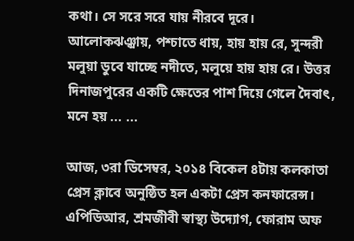কথা। সে সরে সরে যায় নীরবে দূরে। আলোকঝঞ্ঝায়, পশ্চাতে ধায়, হায় হায় রে, সুন্দরী মলুয়া ডুবে যাচ্ছে নদীতে, মলুয়ে হায় হায় রে। উত্তর দিনাজপুরের একটি ক্ষেতের পাশ দিয়ে গেলে দৈবাৎ, মনে হয় ... ...

আজ, ৩রা ডিসেম্বর, ২০১৪ বিকেল ৪টায় কলকাতা প্রেস ক্লাবে অনুষ্ঠিত হল একটা প্রেস কনফারেন্স। এপিডিআর, শ্রমজীবী স্বাস্থ্য উদ্যোগ, ফোরাম অফ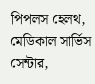পিপলস হেলথ, মেডিকাল সার্ভিস সেন্টার,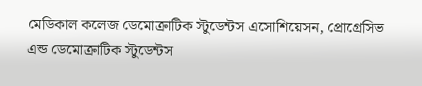মেডিকাল কলেজ ডেমোক্রাটিক স্টুডেন্টস এসোশিয়েসন, প্রোগ্রেসিভ এন্ড ডেমোক্রাটিক স্টুডেন্টস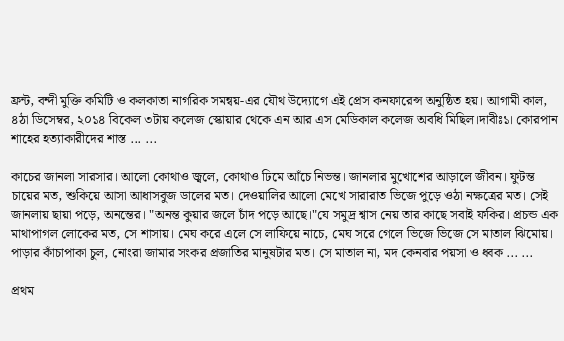ফ্রন্ট, বন্দী মুক্তি কমিটি ও কলকাতা নাগরিক সমন্বয়-এর যৌথ উদ্যোগে এই প্রেস কনফারেন্স অনুষ্ঠিত হয়। আগামী কাল, ৪ঠা ডিসেম্বর, ২০১৪ বিকেল ৩টায় কলেজ স্কোয়ার থেকে এন আর এস মেডিকাল কলেজ অবধি মিছিল।দাবীঃ১। কোরপান শাহের হত্যাকারীদের শাস্ত ... ...

কাচের জানলা সারসার। আলো কোথাও জ্বলে, কোথাও ঢিমে আঁচে নিভন্ত। জানলার মুখোশের আড়ালে জীবন। ফুটন্ত চায়ের মত, শুকিয়ে আসা আধাসবুজ ডালের মত। দেওয়ালির আলো মেখে সারারাত ভিজে পুড়ে ওঠা নক্ষত্রের মত। সেই জানলায় ছায়া পড়ে, অনন্তের। "অনন্ত কুয়ার জলে চাঁদ পড়ে আছে।"যে সমুদ্র শ্বাস নেয় তার কাছে সবাই ফকির। প্রচন্ড এক মাথাপাগল লোকের মত, সে শাসায়। মেঘ করে এলে সে লাফিয়ে নাচে, মেঘ সরে গেলে ভিজে ভিজে সে মাতাল ঝিমোয়। পাড়ার কাঁচাপাকা চুল, নোংরা জামার সংকর প্রজাতির মানুষটার মত। সে মাতাল না, মদ কেনবার পয়সা ও ধ্বক ... ...

প্রথম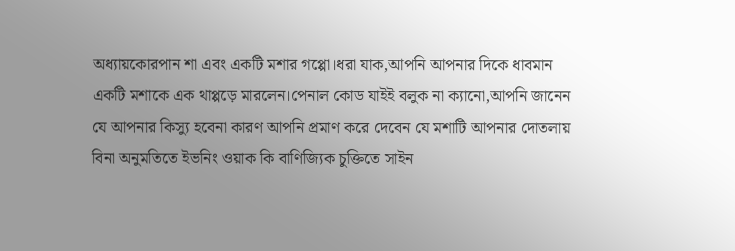অধ্যায়কোরপান শা এবং একটি মশার গপ্পো।ধরা যাক,আপনি আপনার দিকে ধাবমান একটি মশাকে এক থাপ্পড়ে মারলেন।পেনাল কোড যাইই বলুক না ক্যানো,আপনি জানেন যে আপনার কিস্যু হবেনা কারণ আপনি প্রমাণ করে দেবেন যে মশাটি আপনার দোতলায় বিনা অনুমতিতে ইভনিং ওয়াক কি বাণিজ্যিক চুক্তিতে সাইন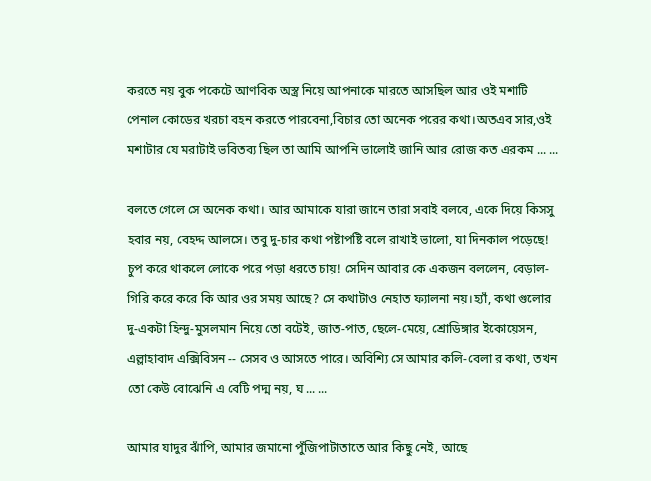করতে নয় বুক পকেটে আণবিক অস্ত্র নিয়ে আপনাকে মারতে আসছিল আর ওই মশাটি পেনাল কোডের খরচা বহন করতে পারবেনা,বিচার তো অনেক পরের কথা।অতএব সার,ওই মশাটার যে মরাটাই ভবিতব্য ছিল তা আমি আপনি ভালোই জানি আর রোজ কত এরকম ... ...

বলতে গেলে সে অনেক কথা। আর আমাকে যারা জানে তারা সবাই বলবে, একে দিয়ে কিসসু হবার নয়, বেহদ্দ আলসে। তবু দু-চার কথা পষ্টাপষ্টি বলে রাখাই ভালো, যা দিনকাল পড়েছে! চুপ করে থাকলে লোকে পরে পড়া ধরতে চায়! সেদিন আবার কে একজন বললেন, বেড়াল-গিরি করে করে কি আর ওর সময় আছে? সে কথাটাও নেহাত ফ্যালনা নয়।হ্যাঁ, কথা গুলোর দু-একটা হিন্দু-মুসলমান নিয়ে তো বটেই, জাত-পাত, ছেলে-মেয়ে, শ্রোডিঙ্গার ইকোয়েসন, এল্লাহাবাদ এক্সিবিসন -- সেসব ও আসতে পারে। অবিশ্যি সে আমার কলি-বেলা র কথা, তখন তো কেউ বোঝেনি এ বেটি পদ্ম নয়, ঘ ... ...

আমার যাদুর ঝাঁপি, আমার জমানো পুঁজিপাটাতাতে আর কিছু নেই, আছে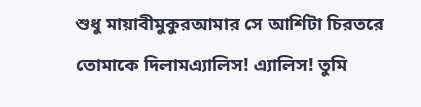শুধু মায়াবীমুকুরআমার সে আর্শিটা চিরতরে তোমাকে দিলামএ্যালিস! এ্যালিস! তুমি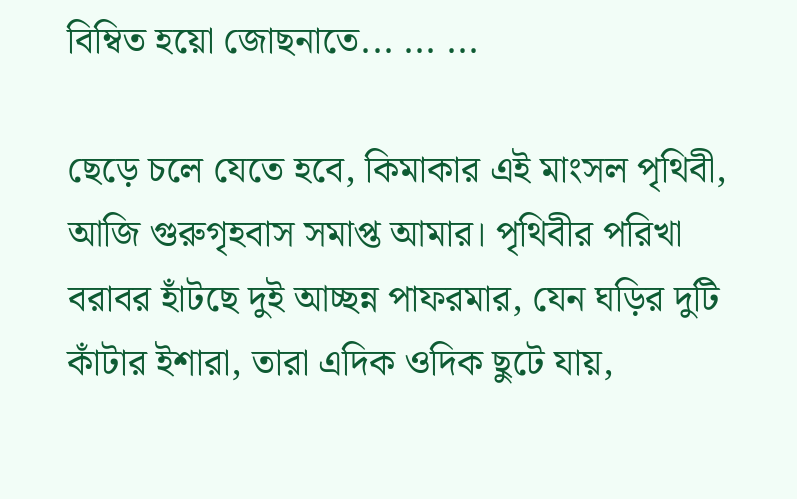বিম্বিত হয়ো জোছনাতে... ... ...

ছেড়ে চলে যেতে হবে, কিমাকার এই মাংসল পৃথিবী, আজি গুরুগৃহবাস সমাপ্ত আমার। পৃথিবীর পরিখা বরাবর হাঁটছে দুই আচ্ছন্ন পাফরমার, যেন ঘড়ির দুটি কাঁটার ইশারা, তারা এদিক ওদিক ছুটে যায়,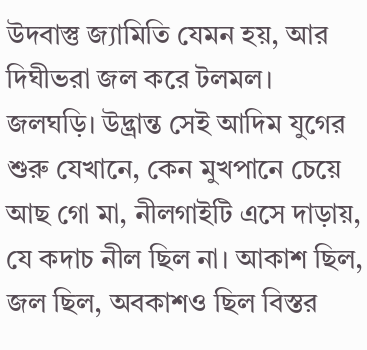উদবাস্তু জ্যামিতি যেমন হয়, আর দিঘীভরা জল করে টলমল। জলঘড়ি। উদ্ভ্রান্ত সেই আদিম যুগের শুরু যেখানে, কেন মুখপানে চেয়ে আছ গো মা, নীলগাইটি এসে দাড়ায়, যে কদাচ নীল ছিল না। আকাশ ছিল, জল ছিল, অবকাশও ছিল বিস্তর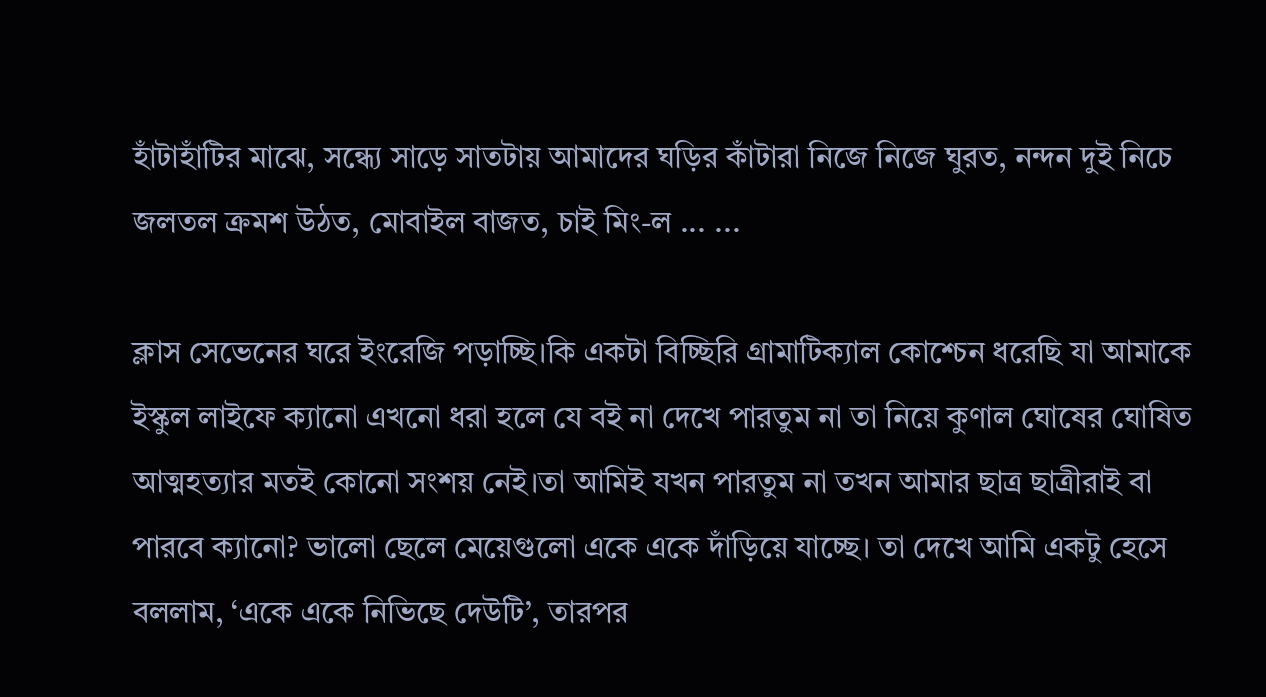হাঁটাহাঁটির মাঝে, সন্ধ্যে সাড়ে সাতটায় আমাদের ঘড়ির কাঁটারা নিজে নিজে ঘুরত, নন্দন দুই নিচে জলতল ক্রমশ উঠত, মোবাইল বাজত, চাই মিং-ল ... ...

ক্লাস সেভেনের ঘরে ইংরেজি পড়াচ্ছি।কি একটা বিচ্ছিরি গ্রামাটিক্যাল কোশ্চেন ধরেছি যা আমাকে ইস্কুল লাইফে ক্যানো এখনো ধরা হলে যে বই না দেখে পারতুম না তা নিয়ে কুণাল ঘোষের ঘোষিত আত্মহত্যার মতই কোনো সংশয় নেই।তা আমিই যখন পারতুম না তখন আমার ছাত্র ছাত্রীরাই বা পারবে ক্যানো? ভালো ছেলে মেয়েগুলো একে একে দাঁড়িয়ে যাচ্ছে। তা দেখে আমি একটু হেসে বললাম, ‘একে একে নিভিছে দেউটি’, তারপর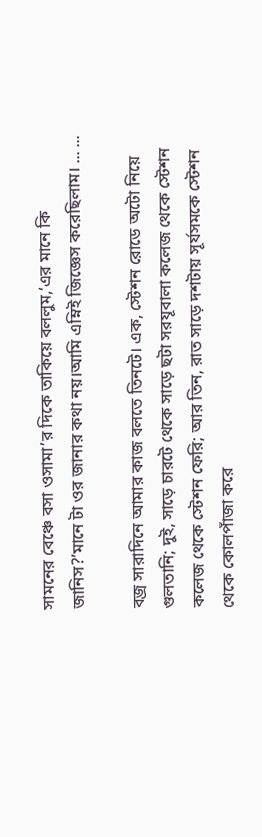সামনের বেঞ্চে বসা ওসামা’র দিকে তাকিয়ে বললুম,‘এর মানে কি জানিস?’মানে টা ওর জানার কথা নয়।আমি এম্নিই জিজ্ঞেস করেছিলাম। ... ...

বজ্র সারাদিনে আমার কাজ বলতে তিনটে। এক, স্টেশন রোডে অটো নিয়ে গুলতানি; দুই, সাড়ে চারটে থেকে সাড়ে ছটা সরযূবালা কলেজ থেকে স্টেশন কলেজ থেকে স্টেশন ফেরি; আর তিন, রাত সাড়ে দশটায় সূর্যসমকে স্টেশন থেকে কোলপাঁজা করে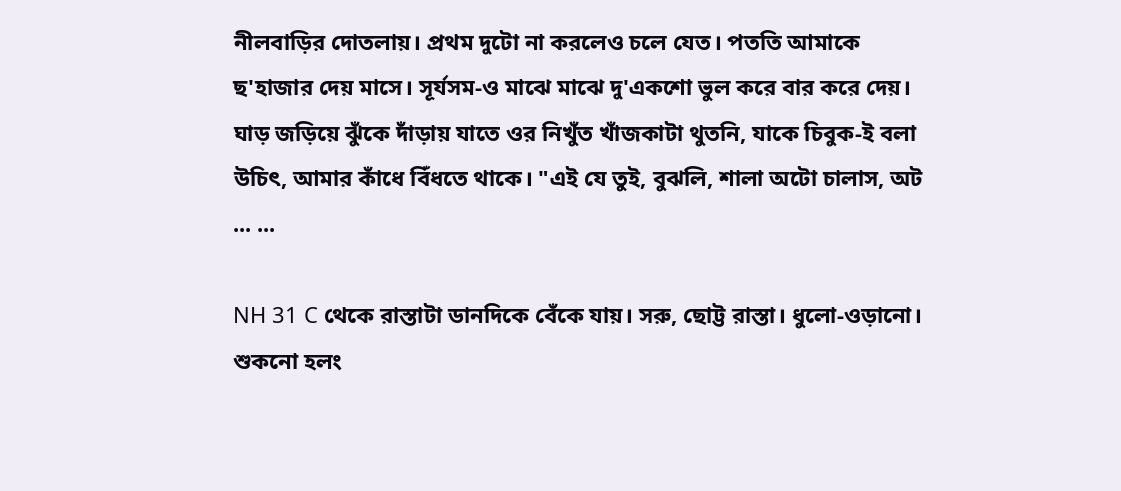নীলবাড়ির দোতলায়। প্রথম দুটো না করলেও চলে যেত। পততি আমাকে ছ'হাজার দেয় মাসে। সূর্যসম-ও মাঝে মাঝে দু'একশো ভুল করে বার করে দেয়। ঘাড় জড়িয়ে ঝুঁকে দাঁড়ায় যাতে ওর নিখুঁত খাঁজকাটা থুতনি, যাকে চিবুক-ই বলা উচিৎ, আমার কাঁধে বিঁধতে থাকে। "এই যে তুই, বুঝলি, শালা অটো চালাস, অট ... ...

NH 31 C থেকে রাস্তাটা ডানদিকে বেঁকে যায়। সরু, ছোট্ট রাস্তা। ধুলো-ওড়ানো। শুকনো হলং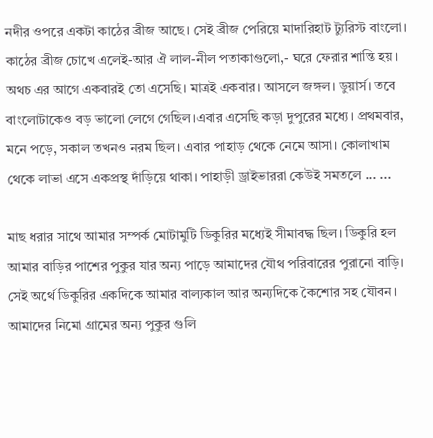নদীর ওপরে একটা কাঠের ব্রীজ আছে। সেই ব্রীজ পেরিয়ে মাদারিহাট ট্যুরিস্ট বাংলো। কাঠের ব্রীজ চোখে এলেই-আর ঐ লাল-নীল পতাকাগুলো,- ঘরে ফেরার শান্তি হয়। অথচ এর আগে একবারই তো এসেছি। মাত্রই একবার। আসলে জঙ্গল। ডুয়ার্স। তবে বাংলোটাকেও বড় ভালো লেগে গেছিল।এবার এসেছি কড়া দুপুরের মধ্যে। প্রথমবার, মনে পড়ে, সকাল তখনও নরম ছিল। এবার পাহাড় থেকে নেমে আসা। কোলাখাম থেকে লাভা এসে একপ্রস্থ দাঁড়িয়ে থাকা। পাহাড়ী ড্রাইভাররা কেউই সমতলে ... ...

মাছ ধরার সাথে আমার সম্পর্ক মোটামুটি ডিকুরির মধ্যেই সীমাবদ্ধ ছিল। ডিকুরি হল আমার বাড়ির পাশের পুকুর যার অন্য পাড়ে আমাদের যৌথ পরিবারের পুরানো বাড়ি। সেই অর্থে ডিকুরির একদিকে আমার বাল্যকাল আর অন্যদিকে কৈশোর সহ যৌবন। আমাদের নিমো গ্রামের অন্য পুকুর গুলি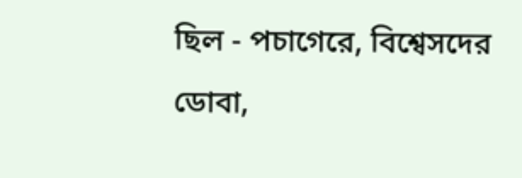ছিল - পচাগেরে, বিশ্বেসদের ডোবা,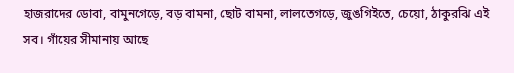হাজরাদের ডোবা, বামুনগেড়ে, বড় বামনা, ছোট বামনা, লালতেগড়ে, জুঙগিইতে, চেয়ো, ঠাকুরঝি এই সব। গাঁয়ের সীমানায় আছে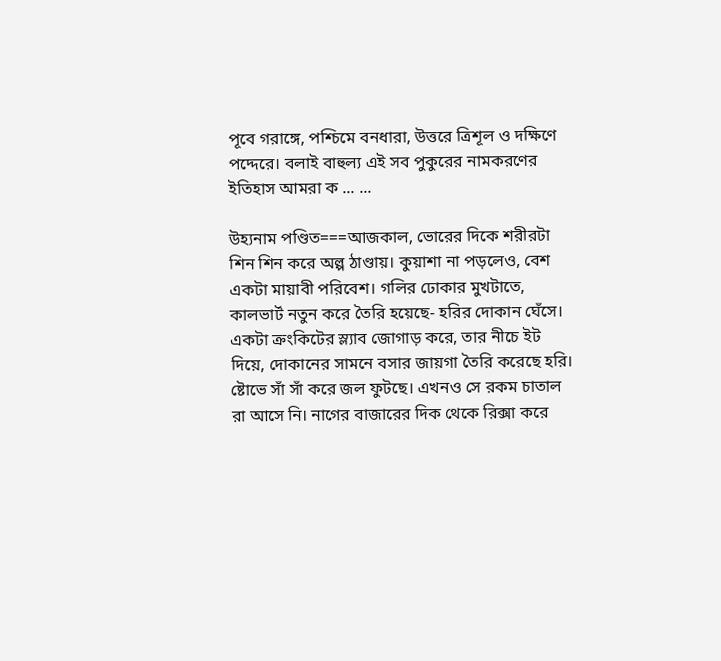পূবে গরাঙ্গে, পশ্চিমে বনধারা, উত্তরে ত্রিশূল ও দক্ষিণে পদ্দেরে। বলাই বাহুল্য এই সব পুকুরের নামকরণের ইতিহাস আমরা ক ... ...

উহ্যনাম পণ্ডিত===আজকাল, ভোরের দিকে শরীরটা শিন শিন করে অল্প ঠাণ্ডায়। কুয়াশা না পড়লেও, বেশ একটা মায়াবী পরিবেশ। গলির ঢোকার মুখটাতে, কালভার্ট নতুন করে তৈরি হয়েছে- হরির দোকান ঘেঁসে। একটা ক্রংকিটের স্ল্যাব জোগাড় করে, তার নীচে ইট দিয়ে, দোকানের সামনে বসার জায়গা তৈরি করেছে হরি। ষ্টোভে সাঁ সাঁ করে জল ফুটছে। এখনও সে রকম চাতাল রা আসে নি। নাগের বাজারের দিক থেকে রিক্সা করে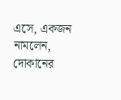এসে, একজন নামলেন, দোকানের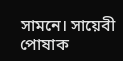সামনে। সায়েবী পোষাক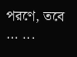পরণে, তবে ... ...